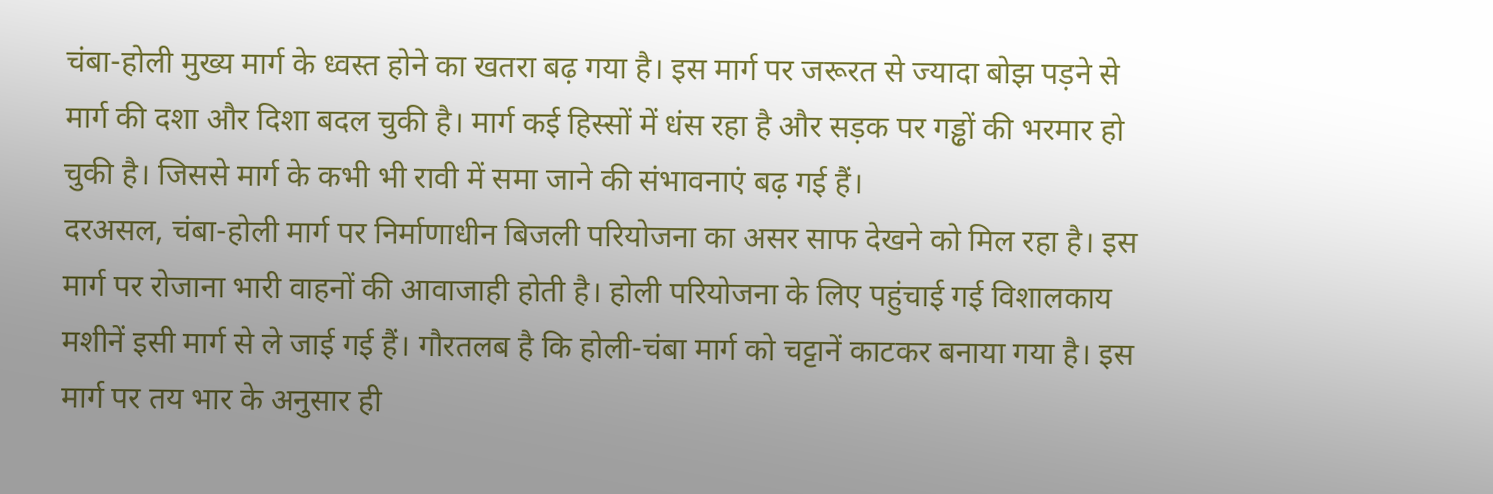चंबा-होली मुख्य मार्ग के ध्वस्त होने का खतरा बढ़ गया है। इस मार्ग पर जरूरत से ज्यादा बोझ पड़ने से मार्ग की दशा और दिशा बदल चुकी है। मार्ग कई हिस्सों में धंस रहा है और सड़क पर गड्ढों की भरमार हो चुकी है। जिससे मार्ग के कभी भी रावी में समा जाने की संभावनाएं बढ़ गई हैं।
दरअसल, चंबा-होली मार्ग पर निर्माणाधीन बिजली परियोजना का असर साफ देखने को मिल रहा है। इस मार्ग पर रोजाना भारी वाहनों की आवाजाही होती है। होली परियोजना के लिए पहुंचाई गई विशालकाय मशीनें इसी मार्ग से ले जाई गई हैं। गौरतलब है कि होली-चंबा मार्ग को चट्टानें काटकर बनाया गया है। इस मार्ग पर तय भार के अनुसार ही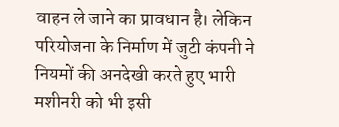वाहन ले जाने का प्रावधान है। लेकिन परियोजना के निर्माण में जुटी कंपनी ने नियमों की अनदेखी करते हुए भारी मशीनरी को भी इसी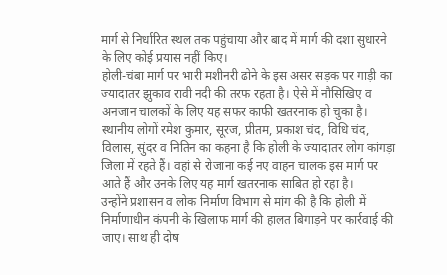मार्ग से निर्धारित स्थल तक पहुंचाया और बाद में मार्ग की दशा सुधारने के लिए कोई प्रयास नहीं किए।
होली-चंबा मार्ग पर भारी मशीनरी ढोने के इस असर सड़क पर गाड़ी का ज्यादातर झुकाव रावी नदी की तरफ रहता है। ऐसे में नौसिखिए व अनजान चालकों के लिए यह सफर काफी खतरनाक हो चुका है। स्थानीय लोगों रमेश कुमार, सूरज, प्रीतम, प्रकाश चंद, विधि चंद, विलास, सुंदर व नितिन का कहना है कि होली के ज्यादातर लोग कांगड़ा जिला में रहते हैं। वहां से रोजाना कई नए वाहन चालक इस मार्ग पर आते हैं और उनके लिए यह मार्ग खतरनाक साबित हो रहा है।
उन्होंने प्रशासन व लोक निर्माण विभाग से मांग की है कि होली में निर्माणाधीन कंपनी के खिलाफ मार्ग की हालत बिगाड़ने पर कार्रवाई की जाए। साथ ही दोष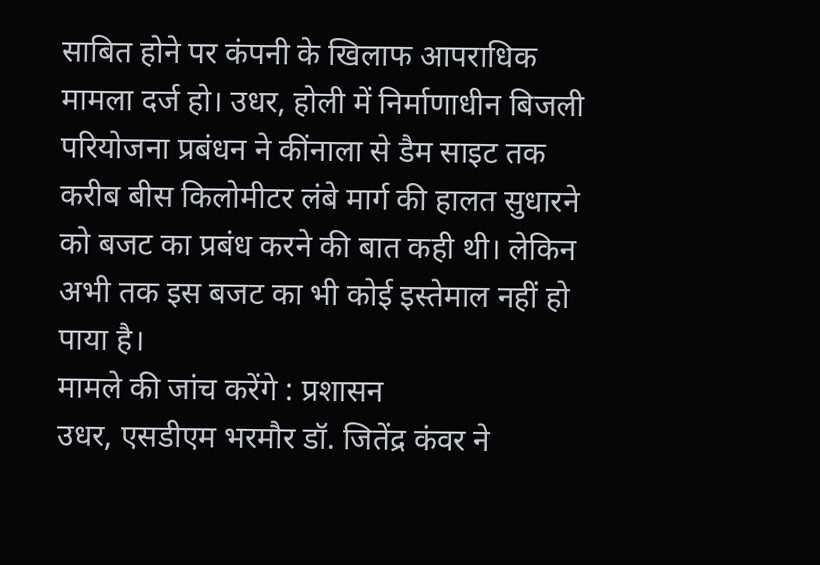साबित होने पर कंपनी के खिलाफ आपराधिक मामला दर्ज हो। उधर, होली में निर्माणाधीन बिजली परियोजना प्रबंधन ने कींनाला से डैम साइट तक करीब बीस किलोमीटर लंबे मार्ग की हालत सुधारने को बजट का प्रबंध करने की बात कही थी। लेकिन अभी तक इस बजट का भी कोई इस्तेमाल नहीं हो पाया है।
मामले की जांच करेंगे : प्रशासन
उधर, एसडीएम भरमौर डॉ. जितेंद्र कंवर ने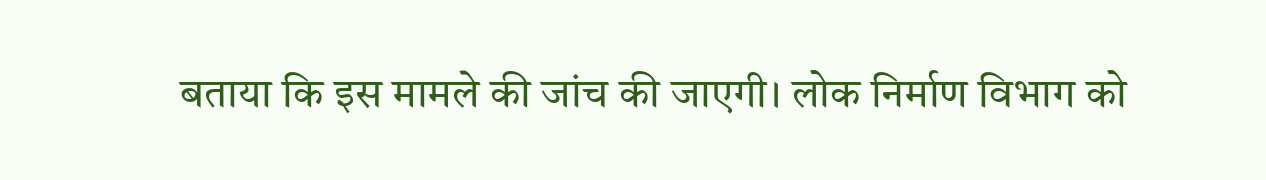बताया कि इस मामले की जांच की जाएगी। लोक निर्माण विभाग को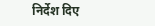निर्देश दिए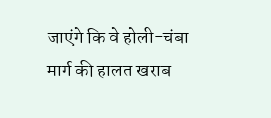जाएंगे कि वे होली-चंबा मार्ग की हालत खराब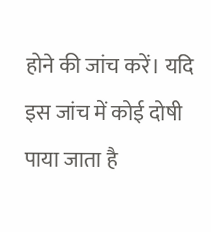होने की जांच करें। यदि इस जांच में कोई दोषी पाया जाता है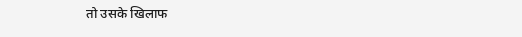तो उसके खिलाफ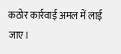कठोर कार्रवाई अमल में लाई जाए।